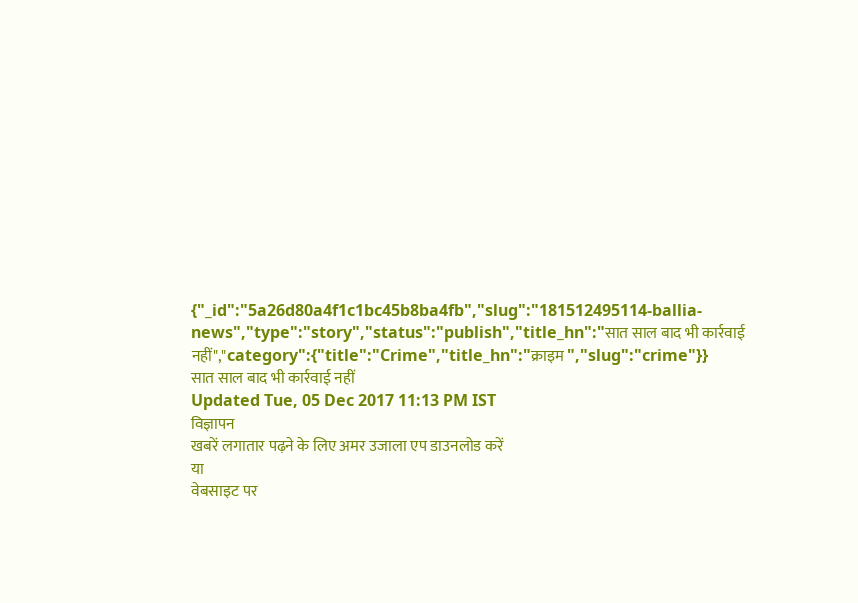{"_id":"5a26d80a4f1c1bc45b8ba4fb","slug":"181512495114-ballia-news","type":"story","status":"publish","title_hn":"सात साल बाद भी कार्रवाई नहीं","category":{"title":"Crime","title_hn":"क्राइम ","slug":"crime"}}
सात साल बाद भी कार्रवाई नहीं
Updated Tue, 05 Dec 2017 11:13 PM IST
विज्ञापन
खबरें लगातार पढ़ने के लिए अमर उजाला एप डाउनलोड करें
या
वेबसाइट पर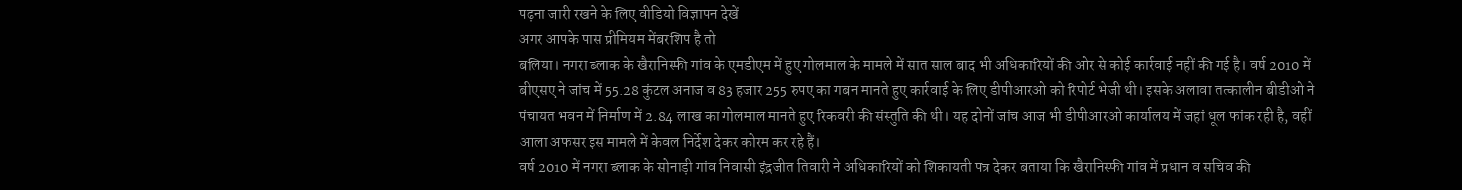पढ़ना जारी रखने के लिए वीडियो विज्ञापन देखें
अगर आपके पास प्रीमियम मेंबरशिप है तो
बलिया। नगरा ब्लाक के खैरानिस्फी गांव के एमडीएम में हुए गोलमाल के मामले में सात साल बाद भी अधिकारियों की ओर से कोई कार्रवाई नहीं की गई है। वर्ष 2010 में बीएसए ने जांच में 55.28 कुंटल अनाज व 83 हजार 255 रुपए का गबन मानते हुए कार्रवाई के लिए डीपीआरओ को रिपोर्ट भेजी थी। इसके अलावा तत्कालीन बीडीओ ने पंचायत भवन में निर्माण में 2.84 लाख का गोलमाल मानते हुए रिकवरी की संस्तुति की थी। यह दोनों जांच आज भी डीपीआरओ कार्यालय में जहां धूल फांक रही है, वहीं आला अफसर इस मामले में केवल निर्देश देकर कोरम कर रहे हैं।
वर्ष 2010 में नगरा ब्लाक के सोनाड़ी गांव निवासी इंद्रजीत तिवारी ने अधिकारियों को शिकायती पत्र देकर बताया कि खैरानिस्फी गांव में प्रधान व सचिव की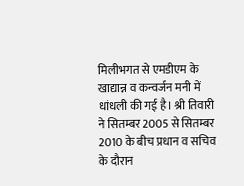मिलीभगत से एमडीएम के खाद्यान्न व कन्वर्जन मनी में धांधली की गई है। श्री तिवारी ने सितम्बर 2005 से सितम्बर 2010 के बीच प्रधान व सचिव के दौरान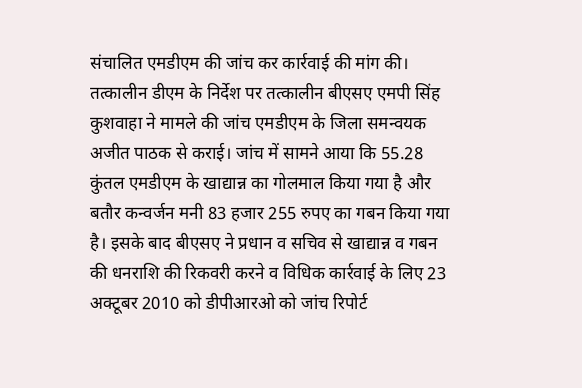संचालित एमडीएम की जांच कर कार्रवाई की मांग की। तत्कालीन डीएम के निर्देश पर तत्कालीन बीएसए एमपी सिंह कुशवाहा ने मामले की जांच एमडीएम के जिला समन्वयक अजीत पाठक से कराई। जांच में सामने आया कि 55.28 कुंतल एमडीएम के खाद्यान्न का गोलमाल किया गया है और बतौर कन्वर्जन मनी 83 हजार 255 रुपए का गबन किया गया है। इसके बाद बीएसए ने प्रधान व सचिव से खाद्यान्न व गबन की धनराशि की रिकवरी करने व विधिक कार्रवाई के लिए 23 अक्टूबर 2010 को डीपीआरओ को जांच रिपोर्ट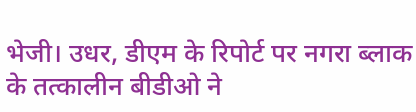भेजी। उधर, डीएम के रिपोर्ट पर नगरा ब्लाक के तत्कालीन बीडीओ ने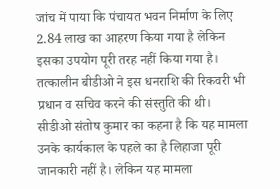जांच में पाया कि पंचायत भवन निर्माण के लिए 2.84 लाख का आहरण किया गया है लेकिन इसका उपयोग पूरी तरह नहीं किया गया है। तत्कालीन बीडीओ ने इस धनराशि की रिकवरी भी प्रधान व सचिव करने की संस्तुति की थी।
सीडीओ संतोष कुमार का कहना है कि यह मामला उनके कार्यकाल के पहले का है लिहाजा पूरी जानकारी नहीं है। लेकिन यह मामला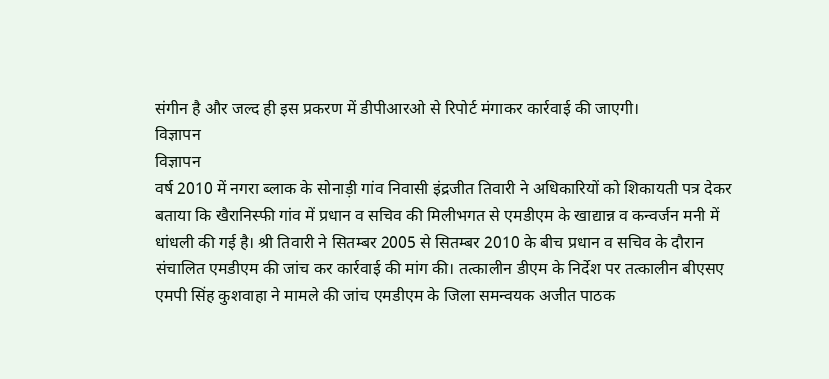संगीन है और जल्द ही इस प्रकरण में डीपीआरओ से रिपोर्ट मंगाकर कार्रवाई की जाएगी।
विज्ञापन
विज्ञापन
वर्ष 2010 में नगरा ब्लाक के सोनाड़ी गांव निवासी इंद्रजीत तिवारी ने अधिकारियों को शिकायती पत्र देकर बताया कि खैरानिस्फी गांव में प्रधान व सचिव की मिलीभगत से एमडीएम के खाद्यान्न व कन्वर्जन मनी में धांधली की गई है। श्री तिवारी ने सितम्बर 2005 से सितम्बर 2010 के बीच प्रधान व सचिव के दौरान संचालित एमडीएम की जांच कर कार्रवाई की मांग की। तत्कालीन डीएम के निर्देश पर तत्कालीन बीएसए एमपी सिंह कुशवाहा ने मामले की जांच एमडीएम के जिला समन्वयक अजीत पाठक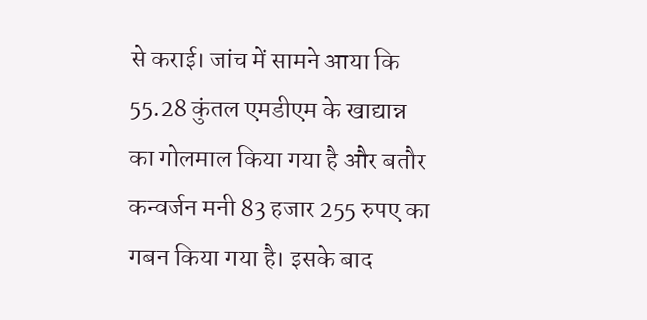से कराई। जांच में सामने आया कि 55.28 कुंतल एमडीएम के खाद्यान्न का गोलमाल किया गया है और बतौर कन्वर्जन मनी 83 हजार 255 रुपए का गबन किया गया है। इसके बाद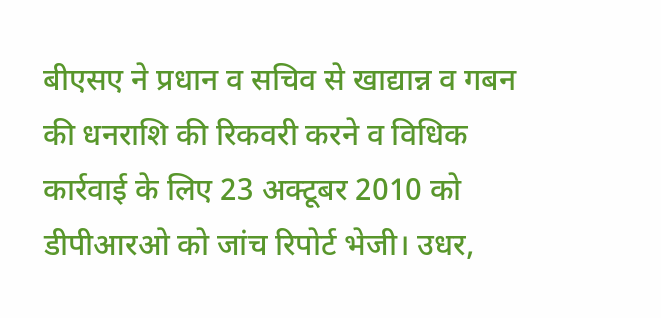बीएसए ने प्रधान व सचिव से खाद्यान्न व गबन की धनराशि की रिकवरी करने व विधिक कार्रवाई के लिए 23 अक्टूबर 2010 को डीपीआरओ को जांच रिपोर्ट भेजी। उधर,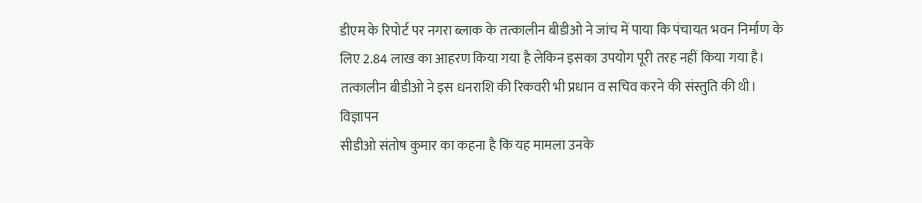डीएम के रिपोर्ट पर नगरा ब्लाक के तत्कालीन बीडीओ ने जांच में पाया कि पंचायत भवन निर्माण के लिए 2.84 लाख का आहरण किया गया है लेकिन इसका उपयोग पूरी तरह नहीं किया गया है। तत्कालीन बीडीओ ने इस धनराशि की रिकवरी भी प्रधान व सचिव करने की संस्तुति की थी।
विज्ञापन
सीडीओ संतोष कुमार का कहना है कि यह मामला उनके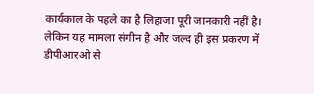कार्यकाल के पहले का है लिहाजा पूरी जानकारी नहीं है। लेकिन यह मामला संगीन है और जल्द ही इस प्रकरण में डीपीआरओ से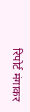रिपोर्ट मंगाकर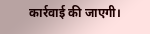कार्रवाई की जाएगी।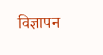विज्ञापन